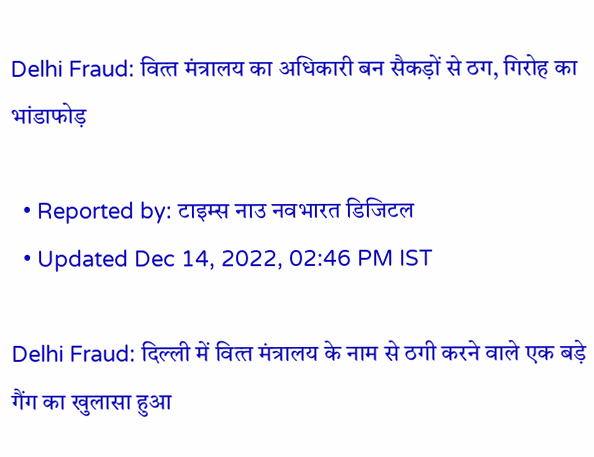Delhi Fraud: वित्‍त मंत्रालय का अधिकारी बन सैकड़ों से ठग, गिरोह का भांडाफोड़

  • Reported by: टाइम्स नाउ नवभारत डिजिटल
  • Updated Dec 14, 2022, 02:46 PM IST

Delhi Fraud: दिल्‍ली में वित्‍त मंत्रालय के नाम से ठगी करने वाले एक बड़े गैंग का खुलासा हुआ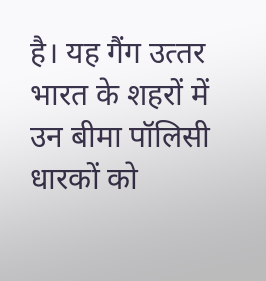है। यह गैंग उत्‍तर भारत के शहरों में उन बीमा पॉलिसी धारकों को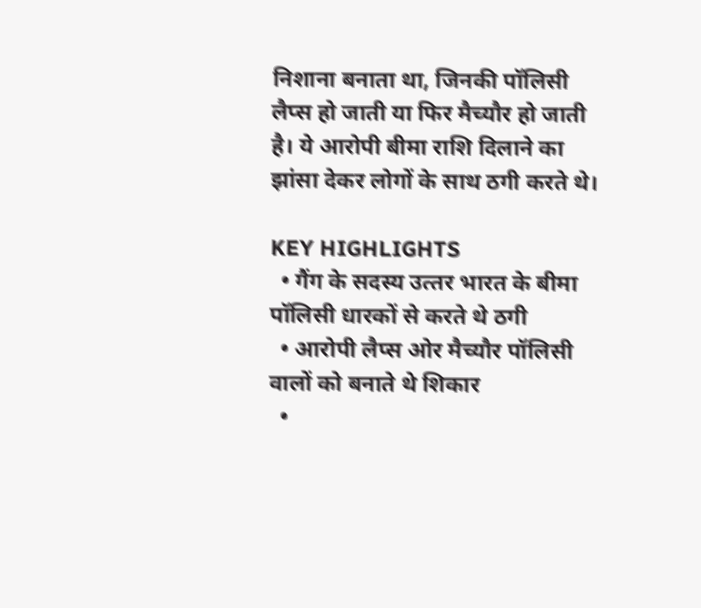निशाना बनाता था, जिनकी पॉलिसी लैप्‍स हो जाती या फिर मैच्‍यौर हो जाती है। ये आरोपी बीमा राशि दिलाने का झांसा देकर लोगों के साथ ठगी करते थे।

KEY HIGHLIGHTS
  • गैंग के सदस्‍य उत्‍तर भारत के बीमा पॉलिसी धारकों से करते थे ठगी
  • आरोपी लैप्‍स ओर मैच्‍यौर पॉलिसी वालों को बनाते थे शिकार
  •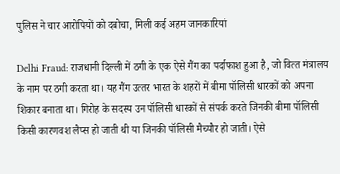पुलिस ने चार आरोपियों को दबोचा, मिली कई अहम जानकारियां

Delhi Fraud: राजधानी दिल्‍ली में ठगी के एक ऐसे गैंग का पर्दाफाश हुआ है, जो वित्‍त मंत्रालय के नाम पर ठगी करता था। यह गैंग उत्‍तर भारत के शहरों में बीमा पॉलिसी धारकों को अपना शिकार बनाता था। गिरोह के सदस्‍य उन पॉलिसी धारकों से संपर्क करते जिनकी बीमा पॉलिसी किसी कारणवश लैप्‍स हो जाती थी या जिनकी पॉलिसी मैच्‍यौर हो जाती। ऐसे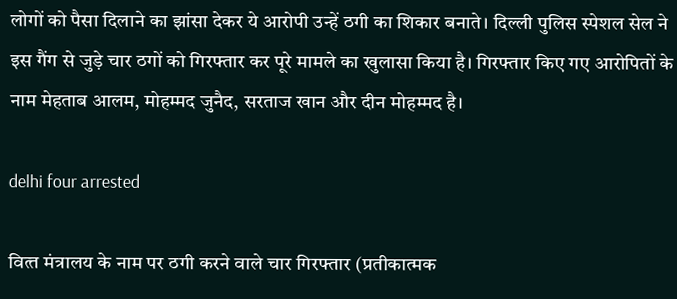लोगों को पैसा दिलाने का झांसा देकर ये आरोपी उन्‍हें ठगी का शिकार बनाते। दिल्ली पुलिस स्पेशल सेल ने इस गैंग से जुड़े चार ठगों को गिरफ्तार कर पूरे मामले का खुलासा किया है। गिरफ्तार किए गए आरोपितों के नाम मेहताब आलम, मोहम्मद जुनैद, सरताज खान और दीन मोहम्मद है।

delhi four arrested

वित्‍त मंत्रालय के नाम पर ठगी करने वाले चार गिरफ्तार (प्रतीकात्मक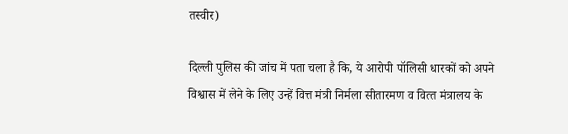तस्वीर)

दिल्‍ली पुलिस की जांच में पता चला है कि, ये आरोपी पॉलिसी धारकों को अपने विश्वास में लेने के लिए उन्हें वित्त मंत्री निर्मला सीतारमण व वित्‍त मंत्रालय के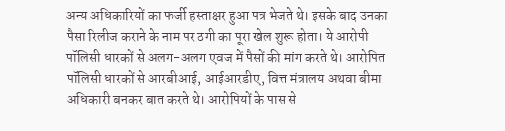अन्‍य अधिकारियों का फर्जी हस्ताक्षर हुआ पत्र भेजते थे। इसके बाद उनका पैसा रिलीज कराने के नाम पर ठगी का पूरा खेल शुरू होता। ये आरोपी पॉलिसी धारकों से अलग-अलग एवज में पैसों की मांग करते थे। आरोपित पॉलिसी धारकों से आरबीआई, आईआरडीए, वित्त मंत्रालय अथवा बीमा अधिकारी बनकर बात करते थे। आरोपियों के पास से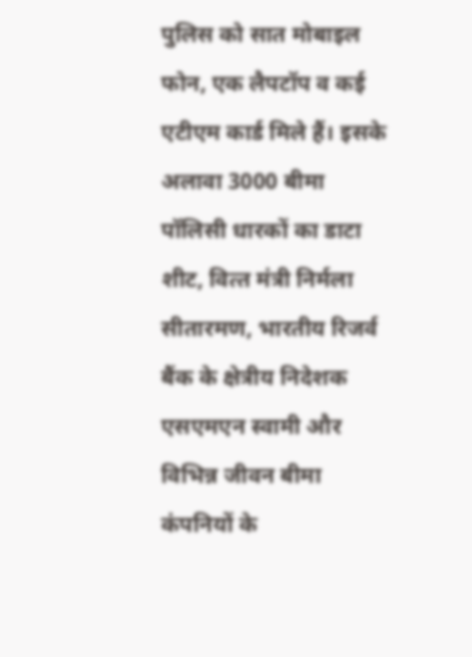पुलिस को सात मोबाइल फोन, एक लैपटॉप व कई एटीएम कार्ड मिले हैं। इसके अलावा 3000 बीमा पॉलिसी धारकों का डाटा शीट, वित्‍त मंत्री निर्मला सीतारमण, भारतीय रिजर्व बैंक के क्षेत्रीय निदेशक एसएमएन स्वामी और विभिन्न जीवन बीमा कंपनियों के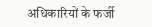अधिकारियों के फर्जी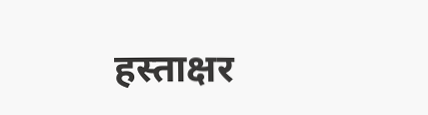हस्ताक्षर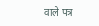वाले पत्र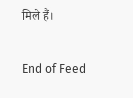मिले हैं।

End of Feed